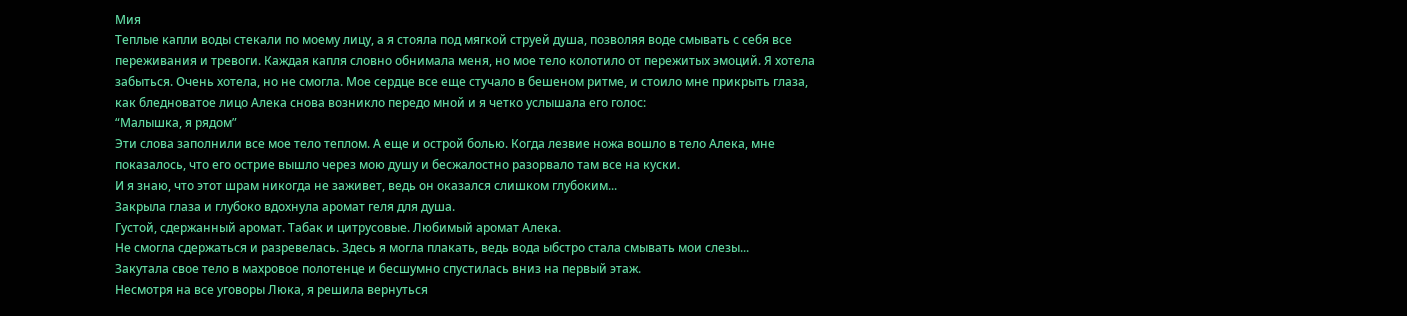Мия
Теплые капли воды стекали по моему лицу, а я стояла под мягкой струей душа, позволяя воде смывать с себя все переживания и тревоги. Каждая капля словно обнимала меня, но мое тело колотило от пережитых эмоций. Я хотела забыться. Очень хотела, но не смогла. Мое сердце все еще стучало в бешеном ритме, и стоило мне прикрыть глаза, как бледноватое лицо Алека снова возникло передо мной и я четко услышала его голос:
“Малышка, я рядом”
Эти слова заполнили все мое тело теплом. А еще и острой болью. Когда лезвие ножа вошло в тело Алека, мне показалось, что его острие вышло через мою душу и бесжалостно разорвало там все на куски.
И я знаю, что этот шрам никогда не заживет, ведь он оказался слишком глубоким...
Закрыла глаза и глубоко вдохнула аромат геля для душа.
Густой, сдержанный аромат. Табак и цитрусовые. Любимый аромат Алека.
Не смогла сдержаться и разревелась. Здесь я могла плакать, ведь вода ыбстро стала смывать мои слезы...
Закутала свое тело в махровое полотенце и бесшумно спустилась вниз на первый этаж.
Несмотря на все уговоры Люка, я решила вернуться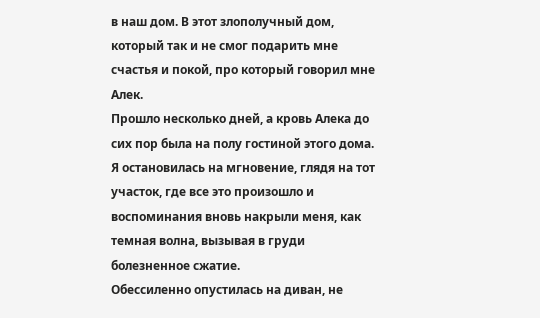в наш дом. В этот злополучный дом, который так и не смог подарить мне счастья и покой, про который говорил мне Алек.
Прошло несколько дней, а кровь Алека до сих пор была на полу гостиной этого дома. Я остановилась на мгновение, глядя на тот участок, где все это произошло и воспоминания вновь накрыли меня, как темная волна, вызывая в груди болезненное сжатие.
Обессиленно опустилась на диван, не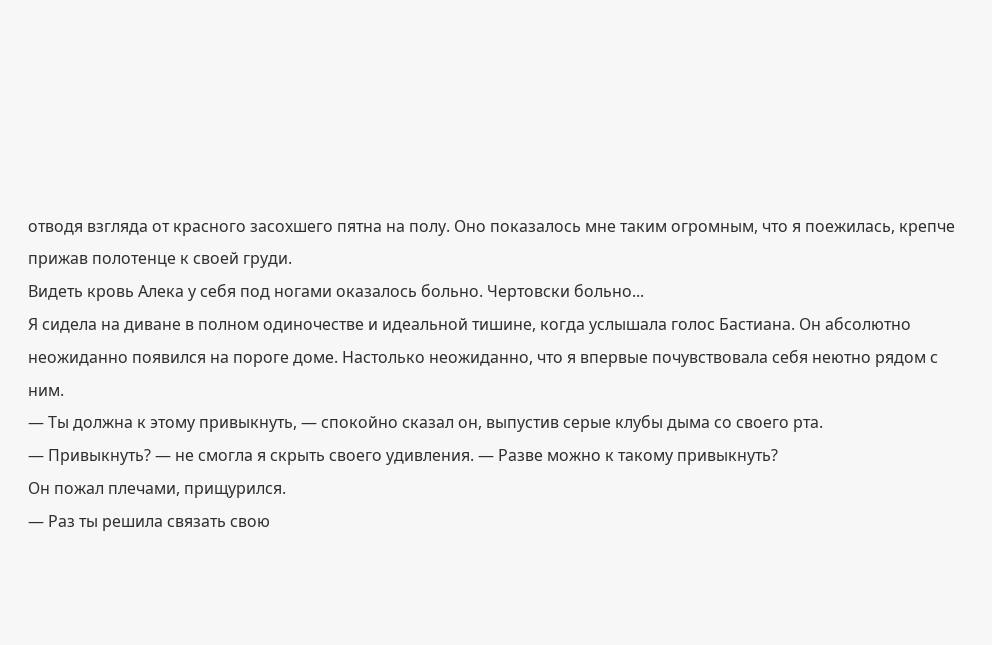отводя взгляда от красного засохшего пятна на полу. Оно показалось мне таким огромным, что я поежилась, крепче прижав полотенце к своей груди.
Видеть кровь Алека у себя под ногами оказалось больно. Чертовски больно...
Я сидела на диване в полном одиночестве и идеальной тишине, когда услышала голос Бастиана. Он абсолютно неожиданно появился на пороге доме. Настолько неожиданно, что я впервые почувствовала себя неютно рядом с ним.
— Ты должна к этому привыкнуть, — спокойно сказал он, выпустив серые клубы дыма со своего рта.
— Привыкнуть? — не смогла я скрыть своего удивления. — Разве можно к такому привыкнуть?
Он пожал плечами, прищурился.
— Раз ты решила связать свою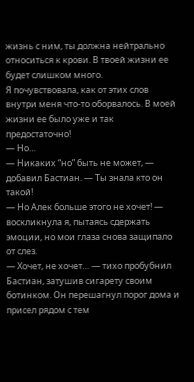жизнь с ним, ты должна нейтрально относиться к крови. В твоей жизни ее будет слишком много.
Я почувствовала, как от этих слов внутри меня что-то оборвалось. В моей жизни ее было уже и так предостаточно!
— Но…
— Никаких “но” быть не может, — добавил Бастиан. — Ты знала кто он такой!
— Но Алек больше этого не хочет! — воскликнула я, пытаясь сдержать эмоции, но мои глаза снова защипало от слез.
— Хочет, не хочет… — тихо пробубнил Бастиан, затушив сигарету своим ботинком. Он перешагнул порог дома и присел рядом с тем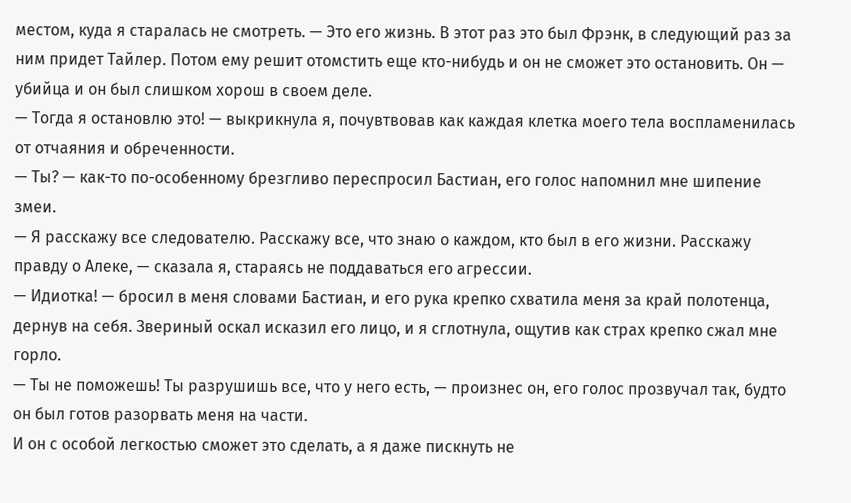местом, куда я старалась не смотреть. — Это его жизнь. В этот раз это был Фрэнк, в следующий раз за ним придет Тайлер. Потом ему решит отомстить еще кто-нибудь и он не сможет это остановить. Он — убийца и он был слишком хорош в своем деле.
— Тогда я остановлю это! — выкрикнула я, почувтвовав как каждая клетка моего тела воспламенилась от отчаяния и обреченности.
— Ты? — как-то по-особенному брезгливо переспросил Бастиан, его голос напомнил мне шипение змеи.
— Я расскажу все следователю. Расскажу все, что знаю о каждом, кто был в его жизни. Расскажу правду о Алеке, — сказала я, стараясь не поддаваться его агрессии.
— Идиотка! — бросил в меня словами Бастиан, и его рука крепко схватила меня за край полотенца, дернув на себя. Звериный оскал исказил его лицо, и я сглотнула, ощутив как страх крепко сжал мне горло.
— Ты не поможешь! Ты разрушишь все, что у него есть, — произнес он, его голос прозвучал так, будто он был готов разорвать меня на части.
И он с особой легкостью сможет это сделать, а я даже пискнуть не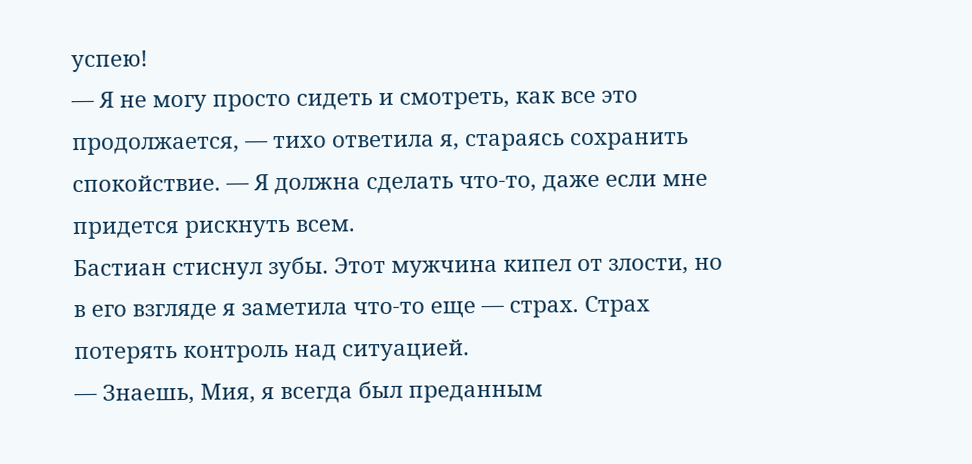успею!
— Я не могу просто сидеть и смотреть, как все это продолжается, — тихо ответила я, стараясь сохранить спокойствие. — Я должна сделать что-то, даже если мне придется рискнуть всем.
Бастиан стиснул зубы. Этот мужчина кипел от злости, но в его взгляде я заметила что-то еще — страх. Страх потерять контроль над ситуацией.
— Знаешь, Мия, я всегда был преданным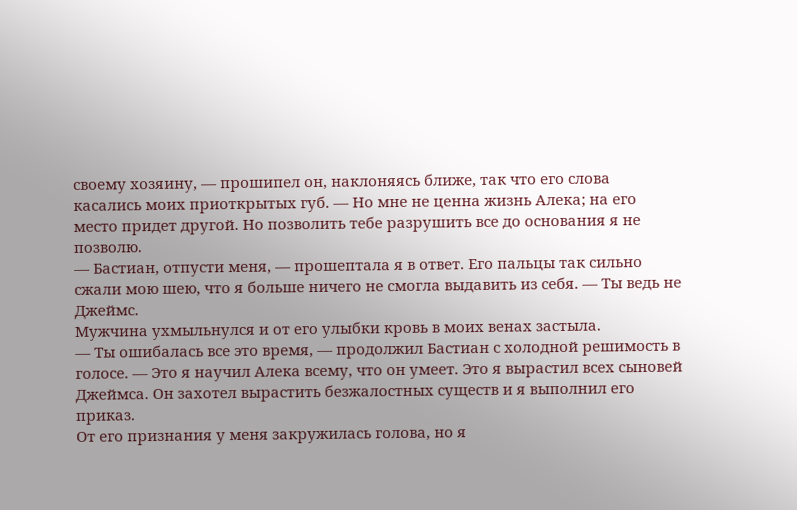своему хозяину, — прошипел он, наклоняясь ближе, так что его слова касались моих приоткрытых губ. — Но мне не ценна жизнь Алека; на его место придет другой. Но позволить тебе разрушить все до основания я не позволю.
— Бастиан, отпусти меня, — прошептала я в ответ. Его пальцы так сильно сжали мою шею, что я больше ничего не смогла выдавить из себя. — Ты ведь не Джеймс.
Мужчина ухмыльнулся и от его улыбки кровь в моих венах застыла.
— Ты ошибалась все это время, — продолжил Бастиан с холодной решимость в голосе. — Это я научил Алека всему, что он умеет. Это я вырастил всех сыновей Джеймса. Он захотел вырастить безжалостных существ и я выполнил его приказ.
От его признания у меня закружилась голова, но я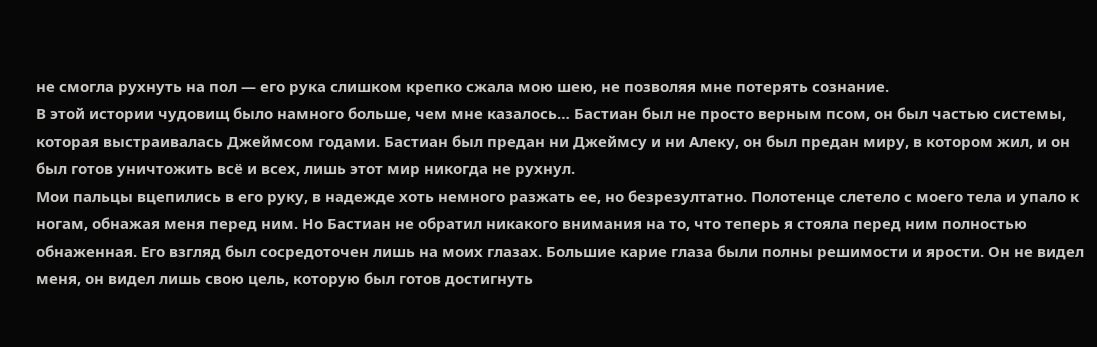не смогла рухнуть на пол — его рука слишком крепко сжала мою шею, не позволяя мне потерять сознание.
В этой истории чудовищ было намного больше, чем мне казалось… Бастиан был не просто верным псом, он был частью системы, которая выстраивалась Джеймсом годами. Бастиан был предан ни Джеймсу и ни Алеку, он был предан миру, в котором жил, и он был готов уничтожить всё и всех, лишь этот мир никогда не рухнул.
Мои пальцы вцепились в его руку, в надежде хоть немного разжать ее, но безрезултатно. Полотенце слетело с моего тела и упало к ногам, обнажая меня перед ним. Но Бастиан не обратил никакого внимания на то, что теперь я стояла перед ним полностью обнаженная. Его взгляд был сосредоточен лишь на моих глазах. Большие карие глаза были полны решимости и ярости. Он не видел меня, он видел лишь свою цель, которую был готов достигнуть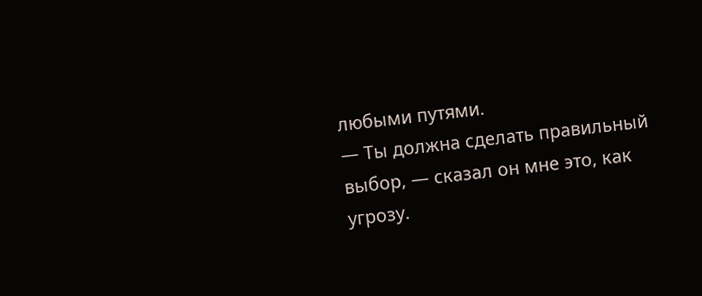любыми путями.
— Ты должна сделать правильный выбор, — сказал он мне это, как угрозу.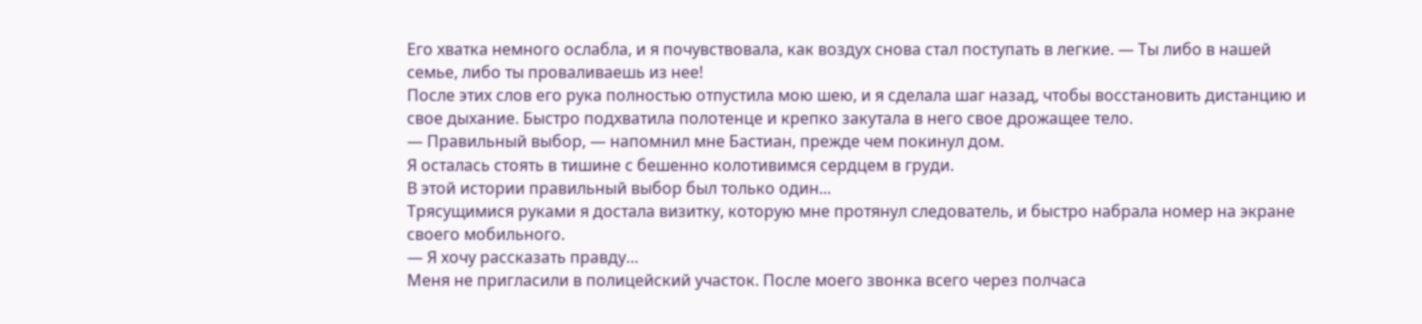Его хватка немного ослабла, и я почувствовала, как воздух снова стал поступать в легкие. — Ты либо в нашей семье, либо ты проваливаешь из нее!
После этих слов его рука полностью отпустила мою шею, и я сделала шаг назад, чтобы восстановить дистанцию и свое дыхание. Быстро подхватила полотенце и крепко закутала в него свое дрожащее тело.
— Правильный выбор, — напомнил мне Бастиан, прежде чем покинул дом.
Я осталась стоять в тишине с бешенно колотивимся сердцем в груди.
В этой истории правильный выбор был только один...
Трясущимися руками я достала визитку, которую мне протянул следователь, и быстро набрала номер на экране своего мобильного.
— Я хочу рассказать правду…
Меня не пригласили в полицейский участок. После моего звонка всего через полчаса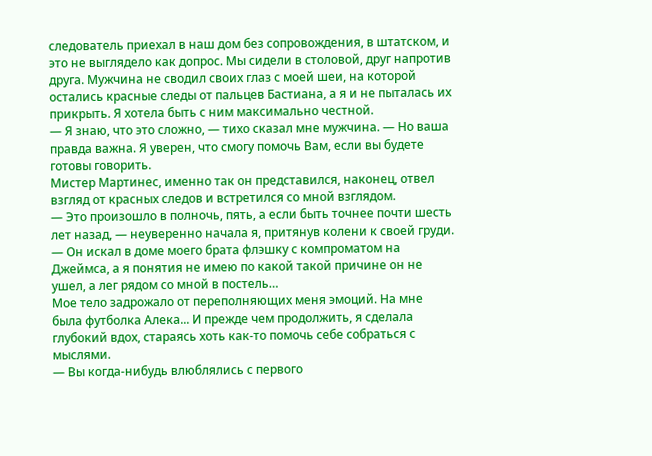следователь приехал в наш дом без сопровождения, в штатском, и это не выглядело как допрос. Мы сидели в столовой, друг напротив друга. Мужчина не сводил своих глаз с моей шеи, на которой остались красные следы от пальцев Бастиана, а я и не пыталась их прикрыть. Я хотела быть с ним максимально честной.
— Я знаю, что это сложно, — тихо сказал мне мужчина. — Но ваша правда важна. Я уверен, что смогу помочь Вам, если вы будете готовы говорить.
Мистер Мартинес, именно так он представился, наконец, отвел взгляд от красных следов и встретился со мной взглядом.
— Это произошло в полночь, пять, а если быть точнее почти шесть лет назад, — неуверенно начала я, притянув колени к своей груди. — Он искал в доме моего брата флэшку с компроматом на Джеймса, а я понятия не имею по какой такой причине он не ушел, а лег рядом со мной в постель…
Мое тело задрожало от переполняющих меня эмоций. На мне была футболка Алека... И прежде чем продолжить, я сделала глубокий вдох, стараясь хоть как-то помочь себе собраться с мыслями.
— Вы когда-нибудь влюблялись с первого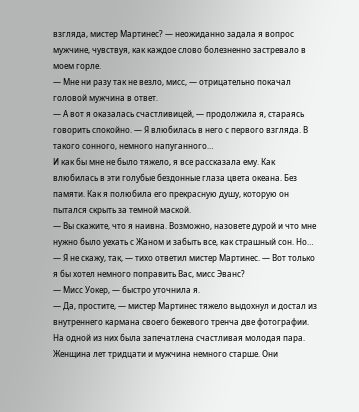взгляда, мистер Мартинес? — неожиданно задала я вопрос мужчине, чувствуя, как каждое слово болезненно застревало в моем горле.
— Мне ни разу так не везло, мисс, — отрицательно покачал головой мужчина в ответ.
— А вот я оказалась счастливицей, — продолжила я, стараясь говорить спокойно. — Я влюбилась в него с первого взгляда. В такого сонного, немного напуганного…
И как бы мне не было тяжело, я все рассказала ему. Как влюбилась в эти голубые бездонные глаза цвета океана. Без памяти. Как я полюбила его прекрасную душу, которую он пытался скрыть за темной маской.
— Вы скажите, что я наивна. Возможно, назовете дурой и что мне нужно было уехать с Жаном и забыть все, как страшный сон. Но…
— Я не скажу, так, — тихо ответил мистер Мартинес. — Вот только я бы хотел немного поправить Вас, мисс Эванс?
— Мисс Уокер, — быстро уточнила я.
— Да, простите, — мистер Мартинес тяжело выдохнул и достал из внутреннего кармана своего бежевого тренча две фотографии.
На одной из них была запечатлена счастливая молодая пара. Женщина лет тридцати и мужчина немного старше. Они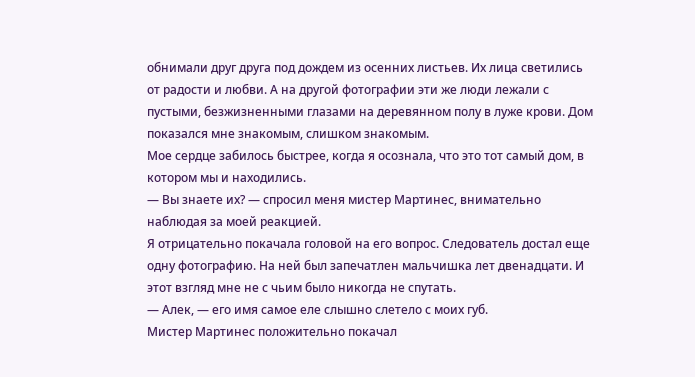обнимали друг друга под дождем из осенних листьев. Их лица светились от радости и любви. А на другой фотографии эти же люди лежали с пустыми, безжизненными глазами на деревянном полу в луже крови. Дом показался мне знакомым, слишком знакомым.
Мое сердце забилось быстрее, когда я осознала, что это тот самый дом, в котором мы и находились.
— Вы знаете их? — спросил меня мистер Мартинес, внимательно наблюдая за моей реакцией.
Я отрицательно покачала головой на его вопрос. Следователь достал еще одну фотографию. На ней был запечатлен мальчишка лет двенадцати. И этот взгляд мне не с чьим было никогда не спутать.
— Алек, — его имя самое еле слышно слетело с моих губ.
Мистер Мартинес положительно покачал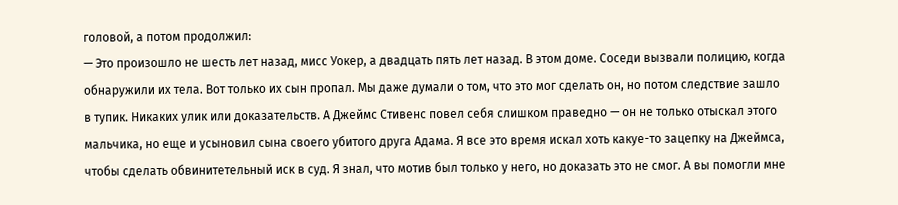головой, а потом продолжил:
— Это произошло не шесть лет назад, мисс Уокер, а двадцать пять лет назад. В этом доме. Соседи вызвали полицию, когда обнаружили их тела. Вот только их сын пропал. Мы даже думали о том, что это мог сделать он, но потом следствие зашло в тупик. Никаких улик или доказательств. А Джеймс Стивенс повел себя слишком праведно — он не только отыскал этого мальчика, но еще и усыновил сына своего убитого друга Адама. Я все это время искал хоть какуе-то зацепку на Джеймса, чтобы сделать обвинитетельный иск в суд. Я знал, что мотив был только у него, но доказать это не смог. А вы помогли мне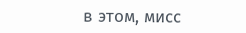в этом, мисс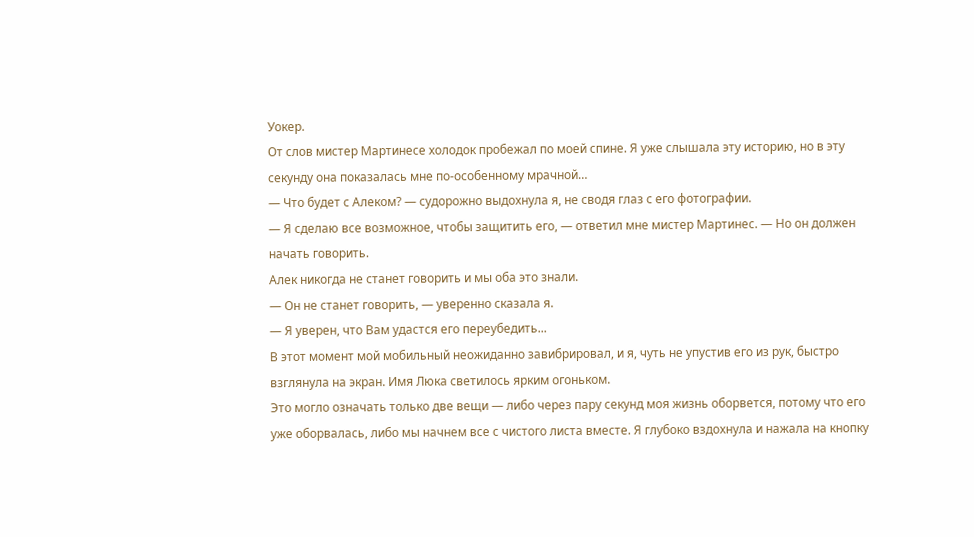Уокер.
От слов мистер Мартинесе холодок пробежал по моей спине. Я уже слышала эту историю, но в эту секунду она показалась мне по-особенному мрачной…
— Что будет с Алеком? — судорожно выдохнула я, не сводя глаз с его фотографии.
— Я сделаю все возможное, чтобы защитить его, — ответил мне мистер Мартинес. — Но он должен начать говорить.
Алек никогда не станет говорить и мы оба это знали.
— Он не станет говорить, — уверенно сказала я.
— Я уверен, что Вам удастся его переубедить...
В этот момент мой мобильный неожиданно завибрировал, и я, чуть не упустив его из рук, быстро взглянула на экран. Имя Люка светилось ярким огоньком.
Это могло означать только две вещи — либо через пару секунд моя жизнь оборвется, потому что его уже оборвалась, либо мы начнем все с чистого листа вместе. Я глубоко вздохнула и нажала на кнопку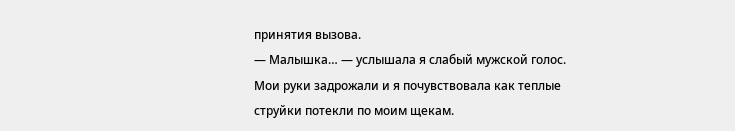принятия вызова.
— Малышка… — услышала я слабый мужской голос.
Мои руки задрожали и я почувствовала как теплые струйки потекли по моим щекам.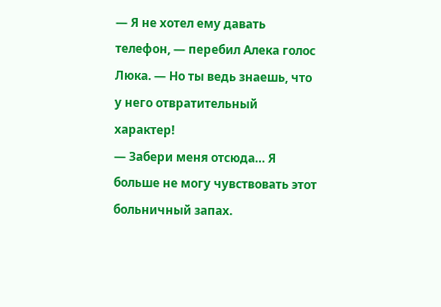— Я не хотел ему давать телефон, — перебил Алека голос Люка. — Но ты ведь знаешь, что у него отвратительный характер!
— Забери меня отсюда… Я больше не могу чувствовать этот больничный запах.